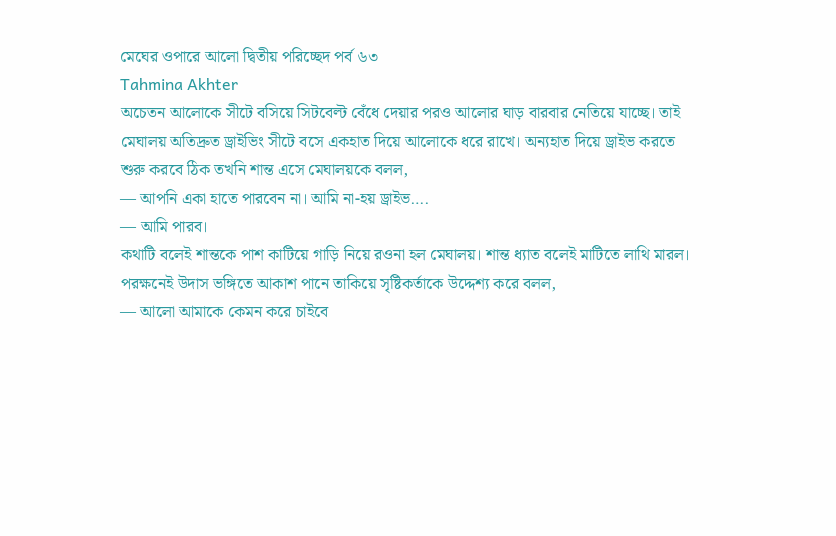মেঘের ওপারে আলো দ্বিতীয় পরিচ্ছেদ পর্ব ৬৩
Tahmina Akhter
অচেতন আলোকে সীটে বসিয়ে সিটবেল্ট বেঁধে দেয়ার পরও আলোর ঘাড় বারবার নেতিয়ে যাচ্ছে। তাই মেঘালয় অতিদ্রুত ড্রাইভিং সীটে বসে একহাত দিয়ে আলোকে ধরে রাখে। অন্যহাত দিয়ে ড্রাইভ করতে শুরু করবে ঠিক তখনি শান্ত এসে মেঘালয়কে বলল,
— আপনি একা হাতে পারবেন না। আমি না-হয় ড্রাইভ….
— আমি পারব।
কথাটি বলেই শান্তকে পাশ কাটিয়ে গাড়ি নিয়ে রওনা হল মেঘালয়। শান্ত ধ্যাত বলেই মাটিতে লাথি মারল। পরক্ষনেই উদাস ভঙ্গিতে আকাশ পানে তাকিয়ে সৃষ্টিকর্তাকে উদ্দেশ্য করে বলল,
— আলো আমাকে কেমন করে চাইবে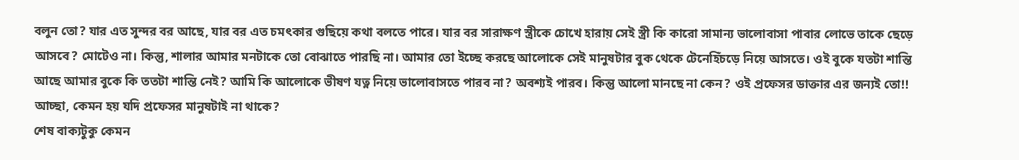বলুন তো? যার এত সুন্দর বর আছে, যার বর এত চমৎকার গুছিয়ে কথা বলতে পারে। যার বর সারাক্ষণ স্ত্রীকে চোখে হারায় সেই স্ত্রী কি কারো সামান্য ভালোবাসা পাবার লোভে তাকে ছেড়ে আসবে? মোটেও না। কিন্তু, শালার আমার মনটাকে তো বোঝাতে পারছি না। আমার তো ইচ্ছে করছে আলোকে সেই মানুষটার বুক থেকে টেনেহিঁচড়ে নিয়ে আসতে। ওই বুকে যতটা শান্তি আছে আমার বুকে কি ততটা শান্তি নেই? আমি কি আলোকে ভীষণ যত্ন নিয়ে ভালোবাসতে পারব না? অবশ্যই পারব। কিন্তু আলো মানছে না কেন? ওই প্রফেসর ডাক্তার এর জন্যই তো!! আচ্ছা, কেমন হয় যদি প্রফেসর মানুষটাই না থাকে?
শেষ বাক্যটুকু কেমন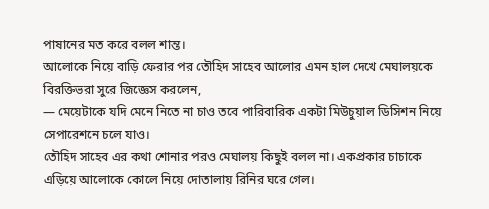পাষানের মত করে বলল শান্ত।
আলোকে নিয়ে বাড়ি ফেরার পর তৌহিদ সাহেব আলোর এমন হাল দেখে মেঘালয়কে বিরক্তিভরা সুরে জিজ্ঞেস করলেন,
— মেয়েটাকে যদি মেনে নিতে না চাও তবে পারিবারিক একটা মিউচুয়াল ডিসিশন নিয়ে সেপারেশনে চলে যাও।
তৌহিদ সাহেব এর কথা শোনার পরও মেঘালয় কিছুই বলল না। একপ্রকার চাচাকে এড়িয়ে আলোকে কোলে নিয়ে দোতালায় রিনির ঘরে গেল।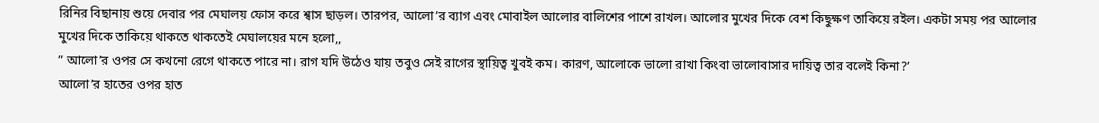রিনির বিছানায় শুয়ে দেবার পর মেঘালয় ফোস করে শ্বাস ছাড়ল। তারপর, আলো’র ব্যাগ এবং মোবাইল আলোর বালিশের পাশে রাখল। আলোর মুখের দিকে বেশ কিছুক্ষণ তাকিয়ে রইল। একটা সময় পর আলোর মুখের দিকে তাকিয়ে থাকতে থাকতেই মেঘালয়ের মনে হলো,,
” আলো’র ওপর সে কখনো রেগে থাকতে পারে না। রাগ যদি উঠেও যায় তবুও সেই রাগের স্থায়িত্ব খুবই কম। কারণ, আলোকে ভালো রাখা কিংবা ভালোবাসার দায়িত্ব তার বলেই কিনা?’
আলো’র হাতের ওপর হাত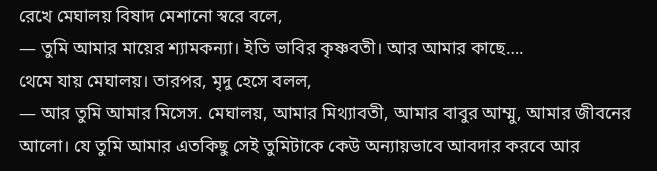রেখে মেঘালয় বিষাদ মেশানো স্বরে বলে,
— তুমি আমার মায়ের শ্যামকন্যা। ইতি ভাবির কৃষ্ণবতী। আর আমার কাছে….
থেমে যায় মেঘালয়। তারপর, মৃদু হেসে বলল,
— আর তুমি আমার মিসেস. মেঘালয়, আমার মিথ্যাবতী, আমার বাবুর আম্মু, আমার জীবনের আলো। যে তুমি আমার এতকিছু সেই তুমিটাকে কেউ অন্যায়ভাবে আবদার করবে আর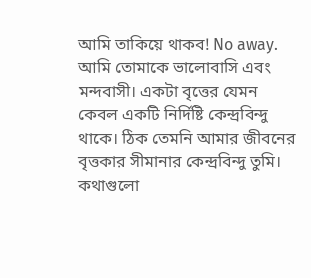আমি তাকিয়ে থাকব! No away. আমি তোমাকে ভালোবাসি এবং মন্দবাসী। একটা বৃত্তের যেমন কেবল একটি নির্দিষ্টি কেন্দ্রবিন্দু থাকে। ঠিক তেমনি আমার জীবনের বৃত্তকার সীমানার কেন্দ্রবিন্দু তুমি।
কথাগুলো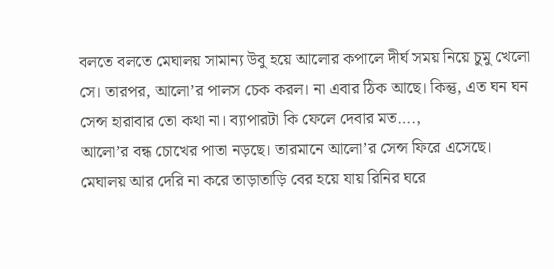বলতে বলতে মেঘালয় সামান্য উবু হয়ে আলোর কপালে দীর্ঘ সময় নিয়ে চুমু খেলো সে। তারপর, আলো’র পালস চেক করল। না এবার ঠিক আছে। কিন্তু, এত ঘন ঘন সেন্স হারাবার তো কথা না। ব্যাপারটা কি ফেলে দেবার মত….,
আলো’র বন্ধ চোখের পাতা নড়ছে। তারমানে আলো’র সেন্স ফিরে এসেছে। মেঘালয় আর দেরি না করে তাড়াতাড়ি বের হয়ে যায় রিনির ঘরে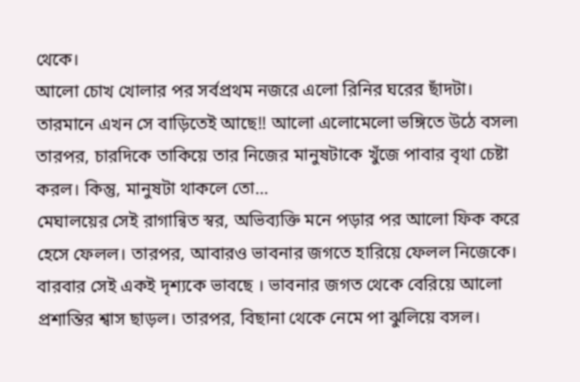থেকে।
আলো চোখ খোলার পর সর্বপ্রথম নজরে এলো রিনির ঘরের ছাঁদটা। তারমানে এখন সে বাড়িতেই আছে!! আলো এলোমেলো ভঙ্গিতে উঠে বসল৷ তারপর, চারদিকে তাকিয়ে তার নিজের মানুষটাকে খুঁজে পাবার বৃথা চেষ্টা করল। কিন্তু, মানুষটা থাকলে তো…
মেঘালয়ের সেই রাগান্বিত স্বর, অভিব্যক্তি মনে পড়ার পর আলো ফিক করে হেসে ফেলল। তারপর, আবারও ভাবনার জগতে হারিয়ে ফেলল নিজেকে। বারবার সেই একই দৃশ্যকে ভাবছে । ভাবনার জগত থেকে বেরিয়ে আলো প্রশান্তির শ্বাস ছাড়ল। তারপর, বিছানা থেকে নেমে পা ঝুলিয়ে বসল।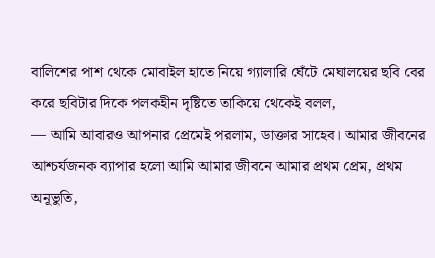বালিশের পাশ থেকে মোবাইল হাতে নিয়ে গ্যালারি ঘেঁটে মেঘালয়ের ছবি বের করে ছবিটার দিকে পলকহীন দৃষ্টিতে তাকিয়ে থেকেই বলল,
— আমি আবারও আপনার প্রেমেই পরলাম, ডাক্তার সাহেব। আমার জীবনের আশ্চর্যজনক ব্যাপার হলো আমি আমার জীবনে আমার প্রথম প্রেম, প্রথম অনূভুতি,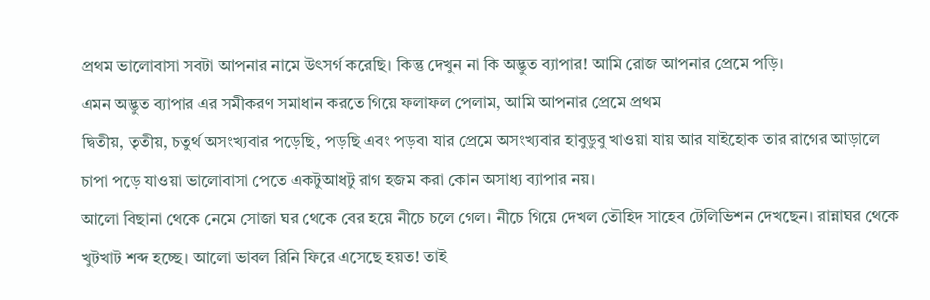প্রথম ভালোবাসা সবটা আপনার নামে উৎসর্গ করেছি। কিন্তু দেখুন না কি অদ্ভুত ব্যাপার! আমি রোজ আপনার প্রেমে পড়ি।
এমন অদ্ভুত ব্যাপার এর সমীকরণ সমাধান করতে গিয়ে ফলাফল পেলাম, আমি আপনার প্রেমে প্রথম
দ্বিতীয়, তৃতীয়, চতুর্থ অসংখ্যবার পড়েছি, পড়ছি এবং পড়ব৷ যার প্রেমে অসংখ্যবার হাবুডুবু খাওয়া যায় আর যাইহোক তার রাগের আড়ালে চাপা পড়ে যাওয়া ভালোবাসা পেতে একটুআধটু রাগ হজম করা কোন অসাধ্য ব্যাপার নয়।
আলো বিছানা থেকে নেমে সোজা ঘর থেকে বের হয়ে নীচে চলে গেল। নীচে গিয়ে দেখল তৌহিদ সাহেব টেলিভিশন দেখছেন। রান্নাঘর থেকে খুটখাট শব্দ হচ্ছে। আলো ভাবল রিনি ফিরে এসেছে হয়ত! তাই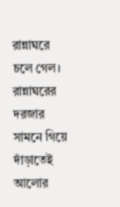রান্নাঘরে চলে গেল। রান্নাঘরের দরজার সামনে গিয়ে দাঁড়াতেই আলোর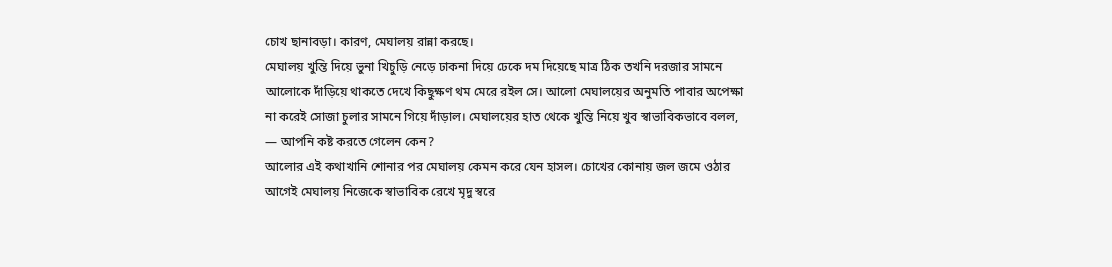চোখ ছানাবড়া। কারণ, মেঘালয় রান্না করছে।
মেঘালয় খুন্তি দিয়ে ভুনা খিচুড়ি নেড়ে ঢাকনা দিয়ে ঢেকে দম দিয়েছে মাত্র ঠিক তখনি দরজার সামনে আলোকে দাঁড়িয়ে থাকতে দেখে কিছুক্ষণ থম মেরে রইল সে। আলো মেঘালয়ের অনুমতি পাবার অপেক্ষা না করেই সোজা চুলার সামনে গিয়ে দাঁড়াল। মেঘালয়ের হাত থেকে খুন্তি নিয়ে খুব স্বাভাবিকভাবে বলল,
— আপনি কষ্ট করতে গেলেন কেন?
আলোর এই কথাখানি শোনার পর মেঘালয় কেমন করে যেন হাসল। চোখের কোনায় জল জমে ওঠার আগেই মেঘালয় নিজেকে স্বাভাবিক রেখে মৃদু স্বরে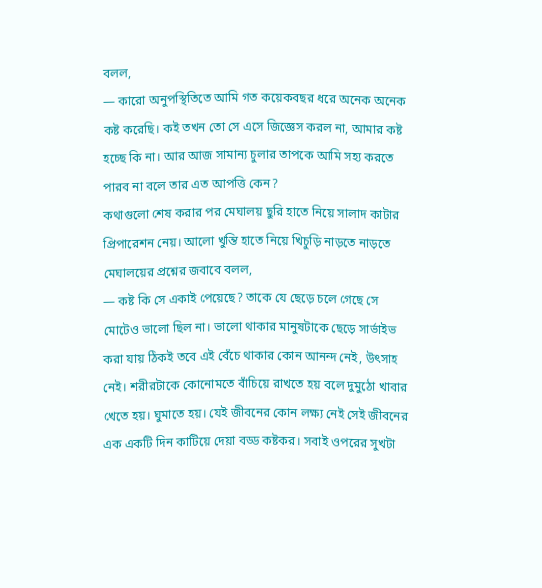বলল,
— কারো অনুপস্থিতিতে আমি গত কয়েকবছর ধরে অনেক অনেক কষ্ট করেছি। কই তখন তো সে এসে জিজ্ঞেস করল না, আমার কষ্ট হচ্ছে কি না। আর আজ সামান্য চুলার তাপকে আমি সহ্য করতে পারব না বলে তার এত আপত্তি কেন?
কথাগুলো শেষ করার পর মেঘালয় ছুরি হাতে নিয়ে সালাদ কাটার প্রিপারেশন নেয়। আলো খুন্তি হাতে নিয়ে খিচুড়ি নাড়তে নাড়তে মেঘালয়ের প্রশ্নের জবাবে বলল,
— কষ্ট কি সে একাই পেয়েছে? তাকে যে ছেড়ে চলে গেছে সে মোটেও ভালো ছিল না। ভালো থাকার মানুষটাকে ছেড়ে সার্ভাইভ করা যায় ঠিকই তবে এই বেঁচে থাকার কোন আনন্দ নেই, উৎসাহ নেই। শরীরটাকে কোনোমতে বাঁচিয়ে রাখতে হয় বলে দুমুঠো খাবার খেতে হয়। ঘুমাতে হয়। যেই জীবনের কোন লক্ষ্য নেই সেই জীবনের এক একটি দিন কাটিয়ে দেয়া বড্ড কষ্টকর। সবাই ওপরের সুখটা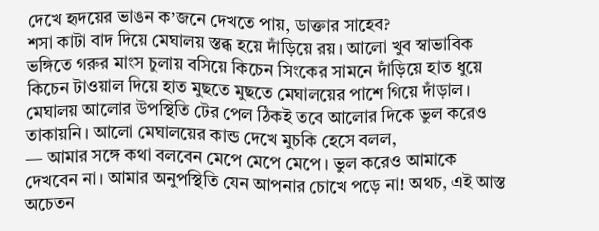দেখে হৃদয়ের ভাঙন ক’জনে দেখতে পায়, ডাক্তার সাহেব?
শসা কাটা বাদ দিয়ে মেঘালয় স্তব্ধ হয়ে দাঁড়িয়ে রয়। আলো খুব স্বাভাবিক ভঙ্গিতে গরুর মাংস চুলায় বসিয়ে কিচেন সিংকের সামনে দাঁড়িয়ে হাত ধুয়ে কিচেন টাওয়াল দিয়ে হাত মুছতে মুছতে মেঘালয়ের পাশে গিয়ে দাঁড়াল। মেঘালয় আলোর উপস্থিতি টের পেল ঠিকই তবে আলোর দিকে ভুল করেও তাকায়নি। আলো মেঘালয়ের কান্ড দেখে মুচকি হেসে বলল,
— আমার সঙ্গে কথা বলবেন মেপে মেপে মেপে। ভুল করেও আমাকে দেখবেন না। আমার অনুপস্থিতি যেন আপনার চোখে পড়ে না! অথচ, এই আস্ত অচেতন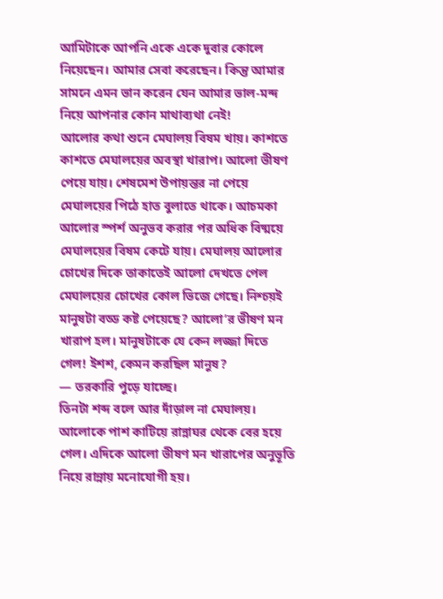আমিটাকে আপনি একে একে দুবার কোলে নিয়েছেন। আমার সেবা করেছেন। কিন্তু আমার সামনে এমন ভান করেন যেন আমার ভাল-মন্দ নিয়ে আপনার কোন মাথাব্যথা নেই!
আলোর কথা শুনে মেঘালয় বিষম খায়। কাশতে কাশতে মেঘালয়ের অবস্থা খারাপ। আলো ভীষণ পেয়ে যায়। শেষমেশ উপায়ন্তর না পেয়ে মেঘালয়ের পিঠে হাত বুলাতে থাকে। আচমকা আলোর স্পর্শ অনুভব করার পর অধিক বিষ্ময়ে মেঘালয়ের বিষম কেটে যায়। মেঘালয় আলোর চোখের দিকে তাকাতেই আলো দেখতে পেল মেঘালয়ের চোখের কোল ভিজে গেছে। নিশ্চয়ই মানুষটা বড্ড কষ্ট পেয়েছে? আলো’র ভীষণ মন খারাপ হল। মানুষটাকে যে কেন লজ্জা দিতে গেল! ইশশ, কেমন করছিল মানুষ?
— তরকারি পুড়ে যাচ্ছে।
তিনটা শব্দ বলে আর দাঁড়াল না মেঘালয়। আলোকে পাশ কাটিয়ে রান্নাঘর থেকে বের হয়ে গেল। এদিকে আলো ভীষণ মন খারাপের অনুভূতি নিয়ে রান্নায় মনোযোগী হয়।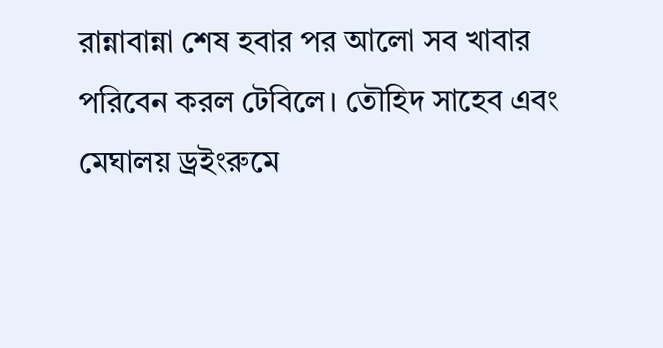রান্নাবান্না শেষ হবার পর আলো সব খাবার পরিবেন করল টেবিলে। তৌহিদ সাহেব এবং মেঘালয় ড্রইংরুমে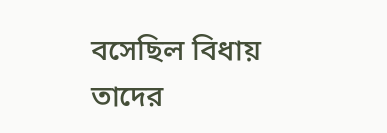বসেছিল বিধায় তাদের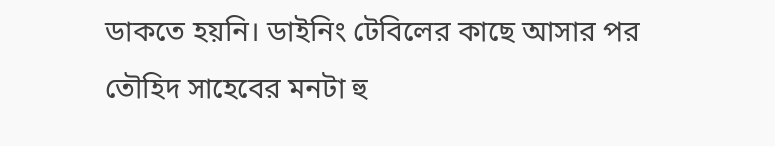ডাকতে হয়নি। ডাইনিং টেবিলের কাছে আসার পর তৌহিদ সাহেবের মনটা হু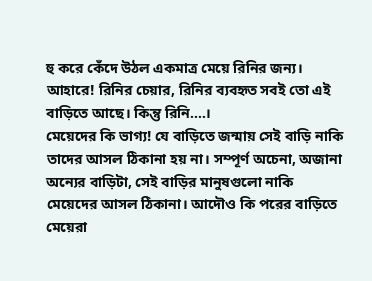হু করে কেঁদে উঠল একমাত্র মেয়ে রিনির জন্য। আহারে! রিনির চেয়ার, রিনির ব্যবহৃত সবই তো এই বাড়িতে আছে। কিন্তু রিনি….।
মেয়েদের কি ভাগ্য! যে বাড়িতে জন্মায় সেই বাড়ি নাকি তাদের আসল ঠিকানা হয় না। সম্পূর্ণ অচেনা, অজানা অন্যের বাড়িটা, সেই বাড়ির মানুষগুলো নাকি মেয়েদের আসল ঠিকানা। আদৌও কি পরের বাড়িতে মেয়েরা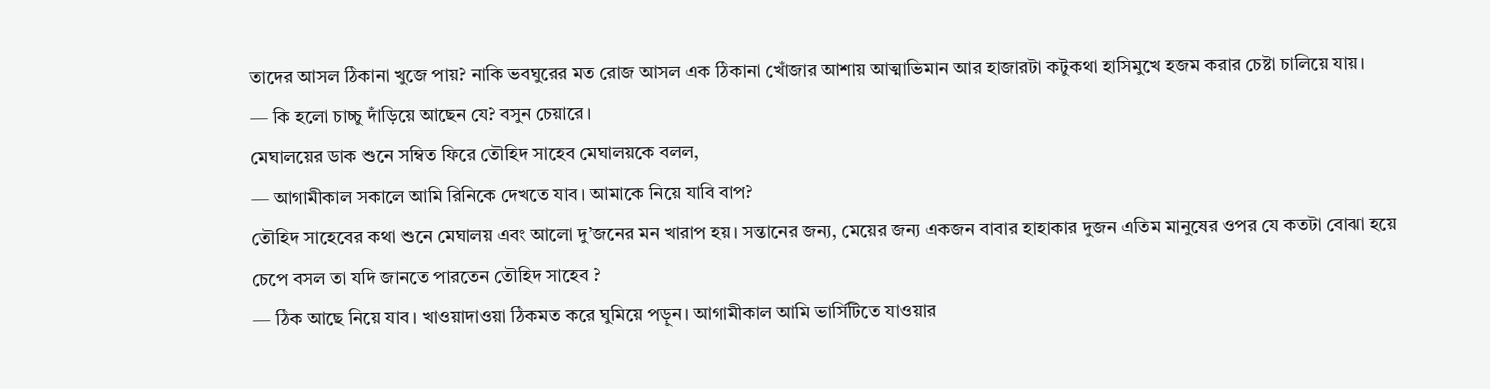তাদের আসল ঠিকানা খুজে পায়? নাকি ভবঘুরের মত রোজ আসল এক ঠিকানা খোঁজার আশায় আত্মাভিমান আর হাজারটা কটুকথা হাসিমুখে হজম করার চেষ্টা চালিয়ে যায়।
— কি হলো চাচ্চু দাঁড়িয়ে আছেন যে? বসুন চেয়ারে।
মেঘালয়ের ডাক শুনে সম্বিত ফিরে তৌহিদ সাহেব মেঘালয়কে বলল,
— আগামীকাল সকালে আমি রিনিকে দেখতে যাব। আমাকে নিয়ে যাবি বাপ?
তৌহিদ সাহেবের কথা শুনে মেঘালয় এবং আলো দু’জনের মন খারাপ হয়। সন্তানের জন্য, মেয়ের জন্য একজন বাবার হাহাকার দুজন এতিম মানুষের ওপর যে কতটা বোঝা হয়ে চেপে বসল তা যদি জানতে পারতেন তৌহিদ সাহেব ?
— ঠিক আছে নিয়ে যাব। খাওয়াদাওয়া ঠিকমত করে ঘুমিয়ে পড়ুন। আগামীকাল আমি ভার্সিটিতে যাওয়ার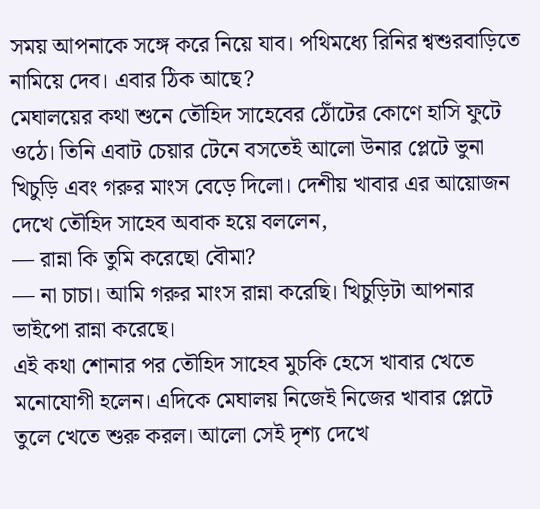সময় আপনাকে সঙ্গে করে নিয়ে যাব। পথিমধ্যে রিনির শ্বশুরবাড়িতে নামিয়ে দেব। এবার ঠিক আছে?
মেঘালয়ের কথা শুনে তৌহিদ সাহেবের ঠোঁটের কোণে হাসি ফুটে ওঠে। তিনি এবাট চেয়ার টেনে বসতেই আলো উনার প্লেটে ভুনা খিচুড়ি এবং গরুর মাংস বেড়ে দিলো। দেশীয় খাবার এর আয়োজন দেখে তৌহিদ সাহেব অবাক হয়ে বললেন,
— রান্না কি তুমি করেছো বৌমা?
— না চাচা। আমি গরুর মাংস রান্না করেছি। খিচুড়িটা আপনার ভাইপো রান্না করেছে।
এই কথা শোনার পর তৌহিদ সাহেব মুচকি হেসে খাবার খেতে মনোযোগী হলেন। এদিকে মেঘালয় নিজেই নিজের খাবার প্লেটে তুলে খেতে শুরু করল। আলো সেই দৃশ্য দেখে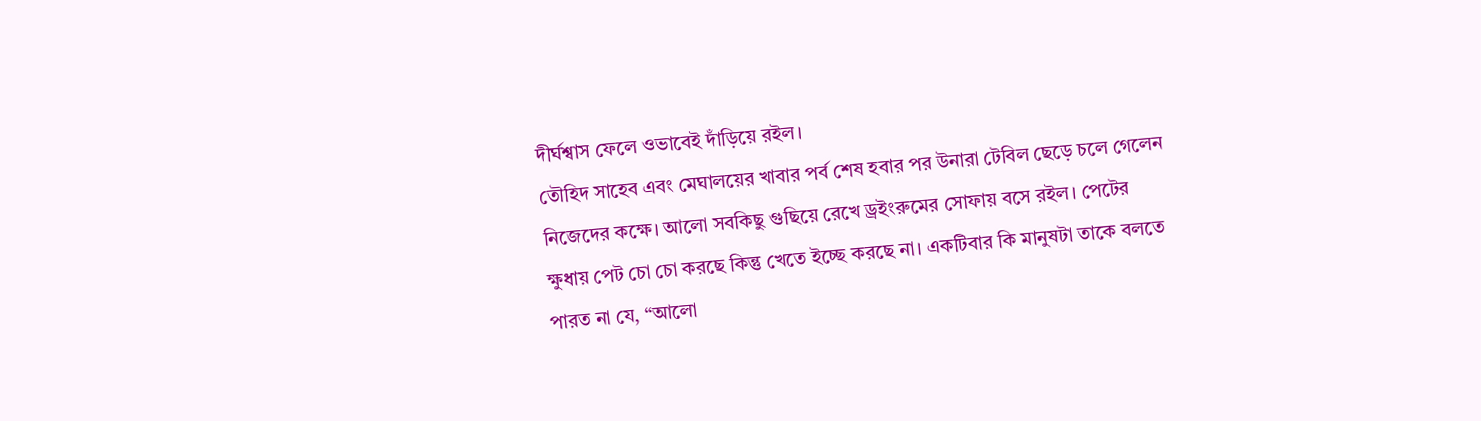দীর্ঘশ্বাস ফেলে ওভাবেই দাঁড়িয়ে রইল।
তৌহিদ সাহেব এবং মেঘালয়ের খাবার পর্ব শেষ হবার পর উনারা টেবিল ছেড়ে চলে গেলেন নিজেদের কক্ষে। আলো সবকিছু গুছিয়ে রেখে ড্রইংরুমের সোফায় বসে রইল। পেটের ক্ষুধায় পেট চো চো করছে কিন্তু খেতে ইচ্ছে করছে না। একটিবার কি মানুষটা তাকে বলতে পারত না যে, “আলো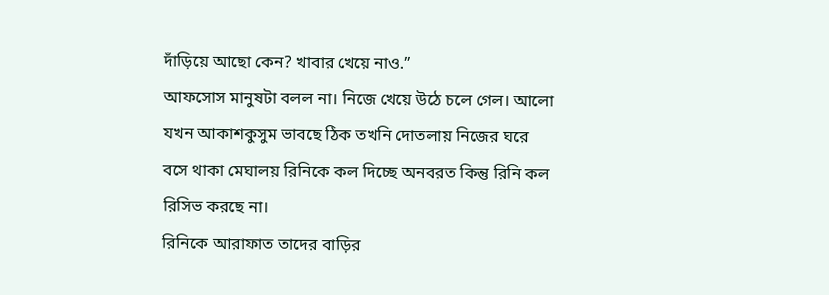দাঁড়িয়ে আছো কেন? খাবার খেয়ে নাও.”
আফসোস মানুষটা বলল না। নিজে খেয়ে উঠে চলে গেল। আলো যখন আকাশকুসুম ভাবছে ঠিক তখনি দোতলায় নিজের ঘরে বসে থাকা মেঘালয় রিনিকে কল দিচ্ছে অনবরত কিন্তু রিনি কল রিসিভ করছে না।
রিনিকে আরাফাত তাদের বাড়ির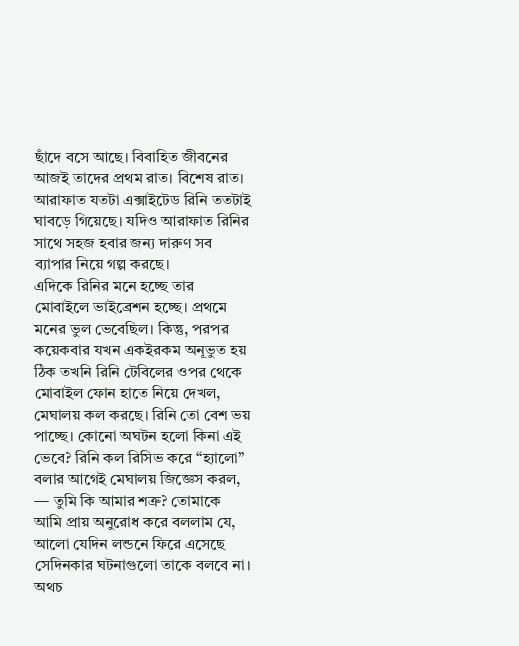ছাঁদে বসে আছে। বিবাহিত জীবনের আজই তাদের প্রথম রাত। বিশেষ রাত। আরাফাত যতটা এক্সাইটেড রিনি ততটাই ঘাবড়ে গিয়েছে। যদিও আরাফাত রিনির সাথে সহজ হবার জন্য দারুণ সব ব্যাপার নিয়ে গল্প করছে।
এদিকে রিনির মনে হচ্ছে তার মোবাইলে ভাইব্রেশন হচ্ছে। প্রথমে মনের ভুল ভেবেছিল। কিন্তু, পরপর কয়েকবার যখন একইরকম অনূভুত হয় ঠিক তখনি রিনি টেবিলের ওপর থেকে মোবাইল ফোন হাতে নিয়ে দেখল, মেঘালয় কল করছে। রিনি তো বেশ ভয় পাচ্ছে। কোনো অঘটন হলো কিনা এই ভেবে? রিনি কল রিসিভ করে “হ্যালো” বলার আগেই মেঘালয় জিজ্ঞেস করল,
— তুমি কি আমার শত্রু? তোমাকে আমি প্রায় অনুরোধ করে বললাম যে, আলো যেদিন লন্ডনে ফিরে এসেছে সেদিনকার ঘটনাগুলো তাকে বলবে না। অথচ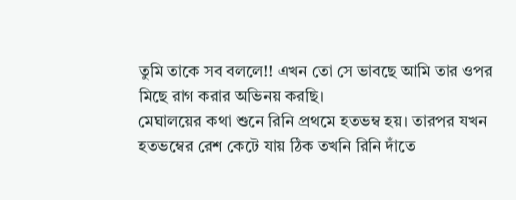তুমি তাকে সব বললে!! এখন তো সে ভাবছে আমি তার ওপর মিছে রাগ করার অভিনয় করছি।
মেঘালয়ের কথা শুনে রিনি প্রথমে হতভম্ব হয়। তারপর যখন হতভম্বের রেশ কেটে যায় ঠিক তখনি রিনি দাঁতে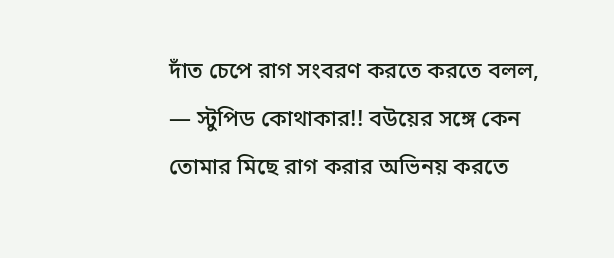দাঁত চেপে রাগ সংবরণ করতে করতে বলল,
— স্টুপিড কোথাকার!! বউয়ের সঙ্গে কেন তোমার মিছে রাগ করার অভিনয় করতে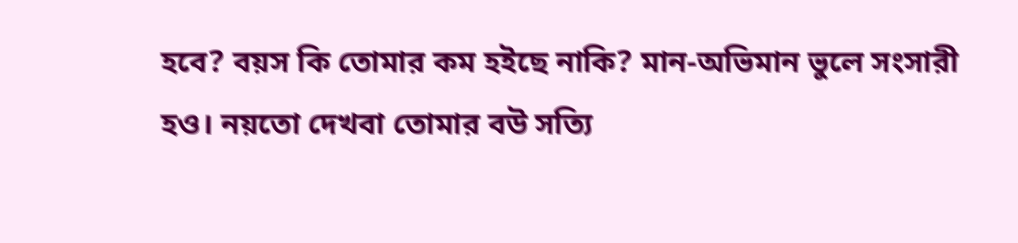হবে? বয়স কি তোমার কম হইছে নাকি? মান-অভিমান ভুলে সংসারী হও। নয়তো দেখবা তোমার বউ সত্যি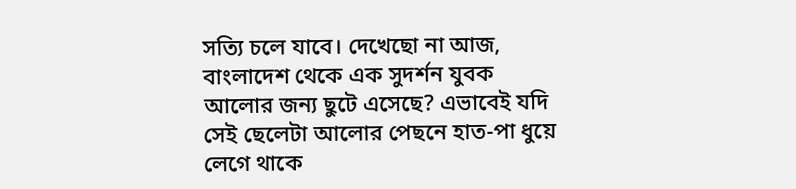সত্যি চলে যাবে। দেখেছো না আজ, বাংলাদেশ থেকে এক সুদর্শন যুবক আলোর জন্য ছুটে এসেছে? এভাবেই যদি সেই ছেলেটা আলোর পেছনে হাত-পা ধুয়ে লেগে থাকে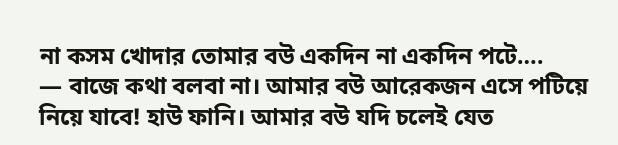না কসম খোদার তোমার বউ একদিন না একদিন পটে….
— বাজে কথা বলবা না। আমার বউ আরেকজন এসে পটিয়ে নিয়ে যাবে! হাউ ফানি। আমার বউ যদি চলেই যেত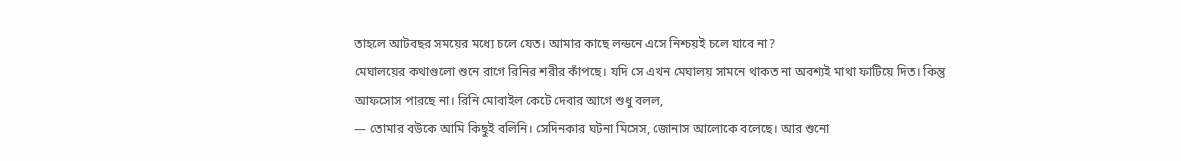তাহলে আটবছর সময়ের মধ্যে চলে যেত। আমার কাছে লন্ডনে এসে নিশ্চয়ই চলে যাবে না?
মেঘালয়ের কথাগুলো শুনে রাগে রিনির শরীর কাঁপছে। যদি সে এখন মেঘালয় সামনে থাকত না অবশ্যই মাথা ফাটিয়ে দিত। কিন্তু আফসোস পারছে না। রিনি মোবাইল কেটে দেবার আগে শুধু বলল,
— তোমার বউকে আমি কিছুই বলিনি। সেদিনকার ঘটনা মিসেস, জোনাস আলোকে বলেছে। আর শুনো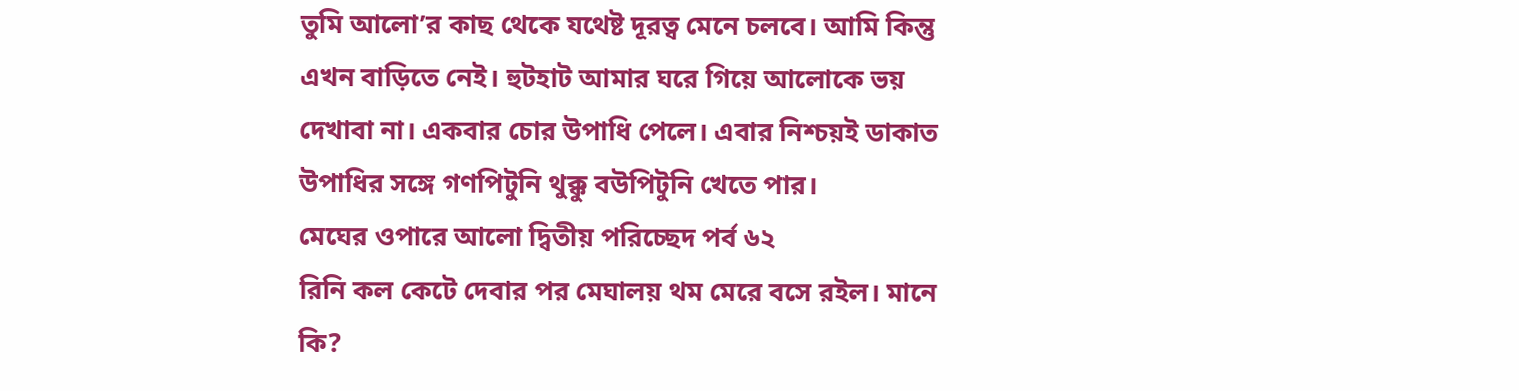তুমি আলো’র কাছ থেকে যথেষ্ট দূরত্ব মেনে চলবে। আমি কিন্তু এখন বাড়িতে নেই। হুটহাট আমার ঘরে গিয়ে আলোকে ভয় দেখাবা না। একবার চোর উপাধি পেলে। এবার নিশ্চয়ই ডাকাত উপাধির সঙ্গে গণপিটুনি থুক্কু বউপিটুনি খেতে পার।
মেঘের ওপারে আলো দ্বিতীয় পরিচ্ছেদ পর্ব ৬২
রিনি কল কেটে দেবার পর মেঘালয় থম মেরে বসে রইল। মানে কি?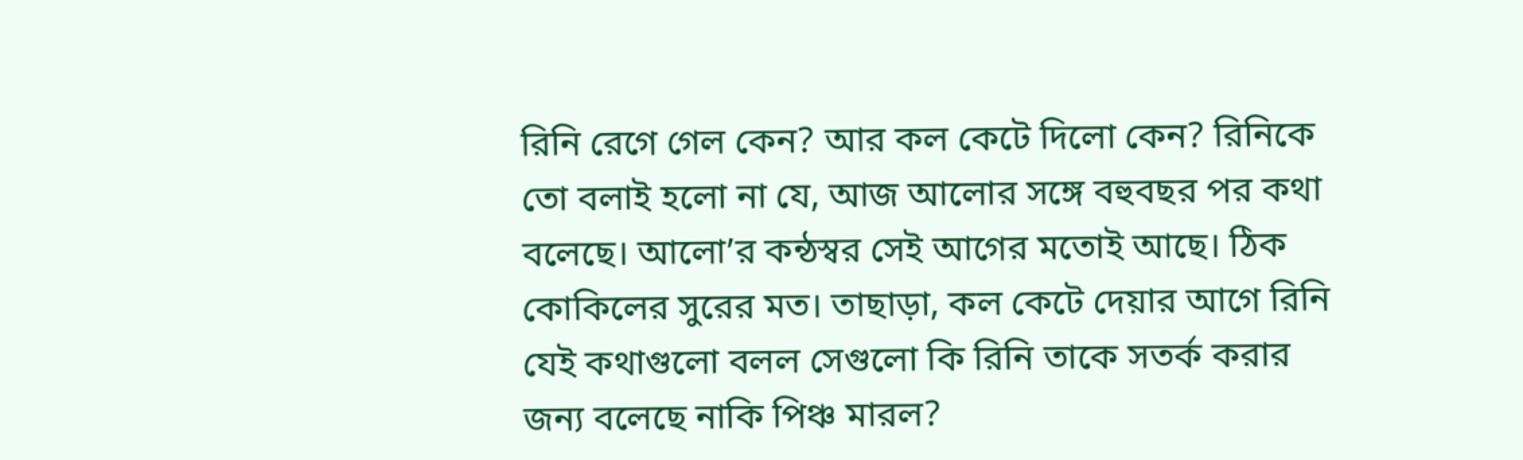রিনি রেগে গেল কেন? আর কল কেটে দিলো কেন? রিনিকে তো বলাই হলো না যে, আজ আলোর সঙ্গে বহুবছর পর কথা বলেছে। আলো’র কন্ঠস্বর সেই আগের মতোই আছে। ঠিক কোকিলের সুরের মত। তাছাড়া, কল কেটে দেয়ার আগে রিনি যেই কথাগুলো বলল সেগুলো কি রিনি তাকে সতর্ক করার জন্য বলেছে নাকি পিঞ্চ মারল?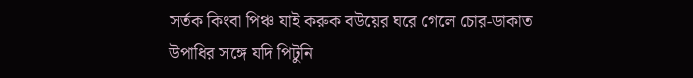সর্তক কিংবা পিঞ্চ যাই করুক বউয়ের ঘরে গেলে চোর-ডাকাত উপাধির সঙ্গে যদি পিটুনি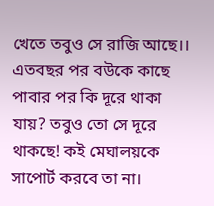খেতে তবুও সে রাজি আছে।। এতবছর পর বউকে কাছে পাবার পর কি দূরে থাকা যায়? তবুও তো সে দূরে থাকছে! কই মেঘালয়কে সাপোর্ট করবে তা না।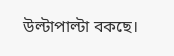উল্টাপাল্টা বকছে।